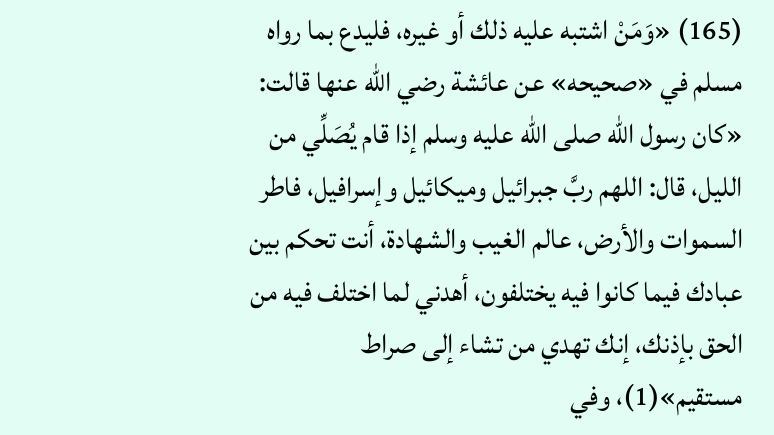(165) «وَمَنْ اشتبه عليه ذلك أو غيره، فليدع بما رواه مسلم في «صحيحه» عن عائشة رضي الله عنها قالت: «كان رسول الله صلى الله عليه وسلم إذا قام يُصَلِّي من الليل، قال: اللهم ربَّ جبرائيل وميكائيل وإسرافيل، فاطر السموات والأرض، عالم الغيب والشهادة، أنت تحكم بين عبادك فيما كانوا فيه يختلفون، أهدني لما اختلف فيه من الحق بإذنك، إنك تهدي من تشاء إلى صراط مستقيم»(1)، وفي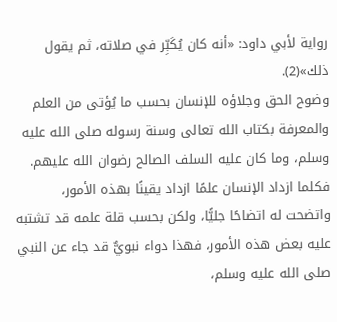رواية لأبي داود: «أنه كان يُكَبِّر في صلاته، ثم يقول ذلك»(2).
وضوح الحق وجلاؤه للإنسان بحسب ما يُؤتى من العلم والمعرفة بكتاب الله تعالى وسنة رسوله صلى الله عليه وسلم، وما كان عليه السلف الصالح رضوان الله عليهم.
فكلما ازداد الإنسان علمًا ازداد يقينًا بهذه الأمور، واتضحت له اتضاحًا جليًّا، ولكن بحسب قلة علمه قد تشتبه عليه بعض هذه الأمور، فهذا دواء نبويٌّ قد جاء عن النبي صلى الله عليه وسلم،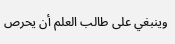وينبغي على طالب العلم أن يحرص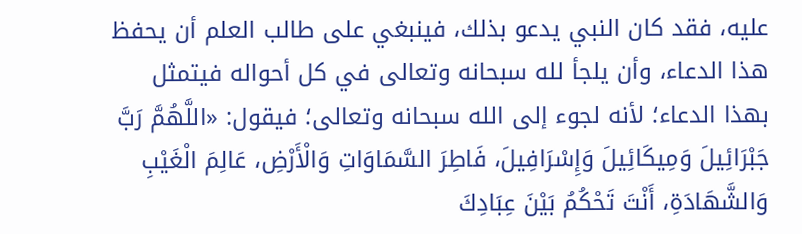عليه، فقد كان النبي يدعو بذلك، فينبغي على طالب العلم أن يحفظ هذا الدعاء، وأن يلجأ لله سبحانه وتعالى في كل أحواله فيتمثل بهذا الدعاء؛ لأنه لجوء إلى الله سبحانه وتعالى؛ فيقول: «اللَّهُمَّ رَبَّ جَبْرَائِيلَ وَمِيكَائِيلَ وَإِسْرَافِيلَ، فَاطِرَ السَّمَاوَاتِ وَالْأَرْضِ، عَالِمَ الْغَيْبِ وَالشَّهَادَةِ، أَنْتَ تَحْكُمُ بَيْنَ عِبَادِكَ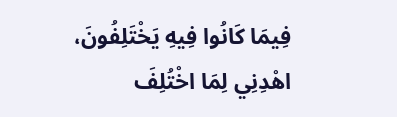فِيمَا كَانُوا فِيهِ يَخْتَلِفُونَ، اهْدِنِي لِمَا اخْتُلِفَ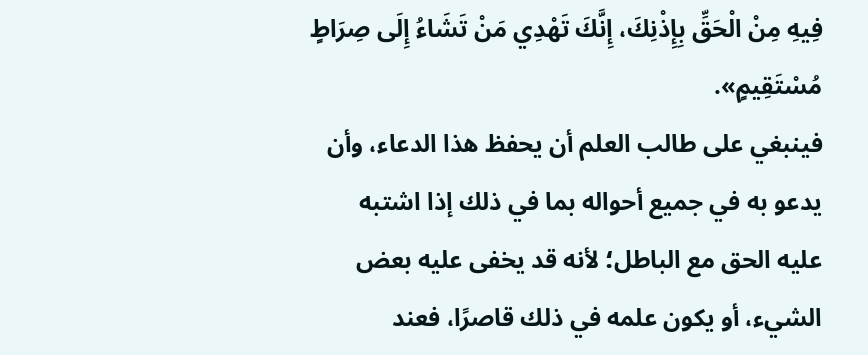فِيهِ مِنْ الْحَقِّ بِإِذْنِكَ، إِنَّكَ تَهْدِي مَنْ تَشَاءُ إِلَى صِرَاطٍ مُسْتَقِيمٍ».
فينبغي على طالب العلم أن يحفظ هذا الدعاء، وأن يدعو به في جميع أحواله بما في ذلك إذا اشتبه عليه الحق مع الباطل؛ لأنه قد يخفى عليه بعض الشيء، أو يكون علمه في ذلك قاصرًا، فعند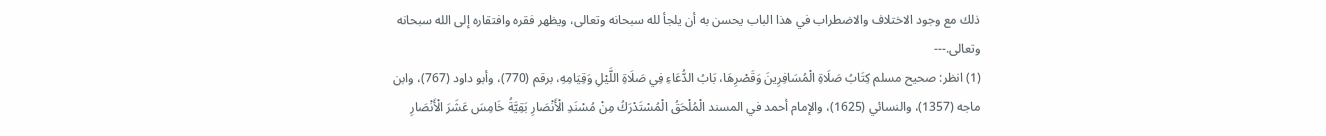ذلك مع وجود الاختلاف والاضطراب في هذا الباب يحسن به أن يلجأ لله سبحانه وتعالى، ويظهر فقره وافتقاره إلى الله سبحانه وتعالى.---
(1) انظر: صحيح مسلم كِتَابُ صَلَاةِ الْمُسَافِرِينَ وَقَصْرِهَا، بَابُ الدُّعَاءِ فِي صَلَاةِ اللَّيْلِ وَقِيَامِهِ، برقم (770)، وأبو داود (767)، وابن ماجه (1357)، والنسائي (1625)، والإمام أحمد في المسند الْمُلْحَقُ الْمُسْتَدْرَكُ مِنْ مُسْنَدِ الْأَنْصَارِ بَقِيَّةُ خَامِسَ عَشَرَ الْأَنْصَارِ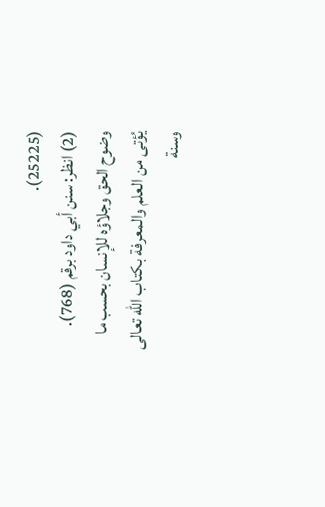(25225).
(2) انظر: سنن أبي داود برقم (768).
وضوح الحق وجلاؤه للإنسان بحسب ما يُؤتى من العلم والمعرفة بكتاب الله تعالى وسنة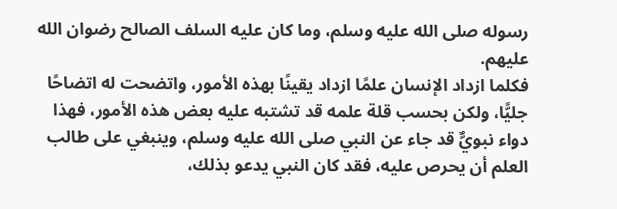رسوله صلى الله عليه وسلم، وما كان عليه السلف الصالح رضوان الله عليهم.
فكلما ازداد الإنسان علمًا ازداد يقينًا بهذه الأمور، واتضحت له اتضاحًا جليًّا، ولكن بحسب قلة علمه قد تشتبه عليه بعض هذه الأمور، فهذا دواء نبويٌّ قد جاء عن النبي صلى الله عليه وسلم، وينبغي على طالب العلم أن يحرص عليه، فقد كان النبي يدعو بذلك،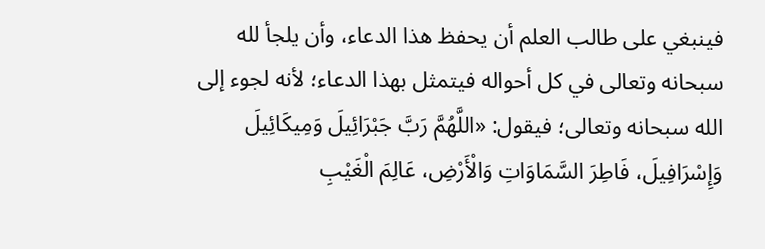فينبغي على طالب العلم أن يحفظ هذا الدعاء، وأن يلجأ لله سبحانه وتعالى في كل أحواله فيتمثل بهذا الدعاء؛ لأنه لجوء إلى الله سبحانه وتعالى؛ فيقول: «اللَّهُمَّ رَبَّ جَبْرَائِيلَ وَمِيكَائِيلَ وَإِسْرَافِيلَ، فَاطِرَ السَّمَاوَاتِ وَالْأَرْضِ، عَالِمَ الْغَيْبِ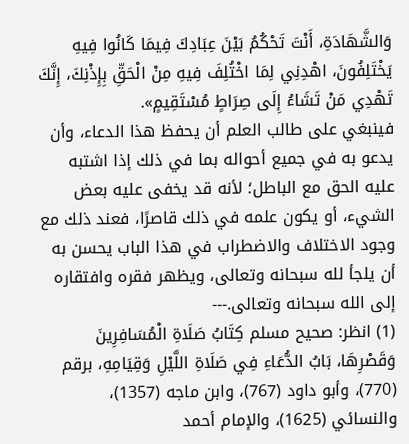وَالشَّهَادَةِ، أَنْتَ تَحْكُمُ بَيْنَ عِبَادِكَ فِيمَا كَانُوا فِيهِ يَخْتَلِفُونَ، اهْدِنِي لِمَا اخْتُلِفَ فِيهِ مِنْ الْحَقِّ بِإِذْنِكَ، إِنَّكَ تَهْدِي مَنْ تَشَاءُ إِلَى صِرَاطٍ مُسْتَقِيمٍ».
فينبغي على طالب العلم أن يحفظ هذا الدعاء، وأن يدعو به في جميع أحواله بما في ذلك إذا اشتبه عليه الحق مع الباطل؛ لأنه قد يخفى عليه بعض الشيء، أو يكون علمه في ذلك قاصرًا، فعند ذلك مع وجود الاختلاف والاضطراب في هذا الباب يحسن به أن يلجأ لله سبحانه وتعالى، ويظهر فقره وافتقاره إلى الله سبحانه وتعالى.---
(1) انظر: صحيح مسلم كِتَابُ صَلَاةِ الْمُسَافِرِينَ وَقَصْرِهَا، بَابُ الدُّعَاءِ فِي صَلَاةِ اللَّيْلِ وَقِيَامِهِ، برقم (770)، وأبو داود (767)، وابن ماجه (1357)، والنسائي (1625)، والإمام أحمد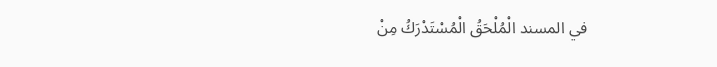في المسند الْمُلْحَقُ الْمُسْتَدْرَكُ مِنْ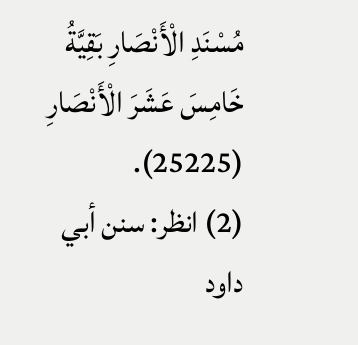مُسْنَدِ الْأَنْصَارِ بَقِيَّةُ خَامِسَ عَشَرَ الْأَنْصَارِ (25225).
(2) انظر: سنن أبي داود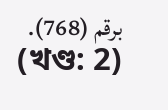برقم (768).
(খণ্ড: 2)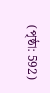(পৃষ্ঠা: 592)